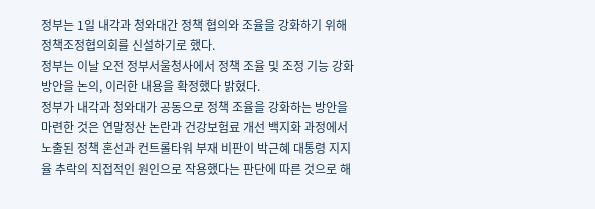정부는 1일 내각과 청와대간 정책 협의와 조율을 강화하기 위해 정책조정협의회를 신설하기로 했다.
정부는 이날 오전 정부서울청사에서 정책 조율 및 조정 기능 강화 방안을 논의, 이러한 내용을 확정했다 밝혔다.
정부가 내각과 청와대가 공동으로 정책 조율을 강화하는 방안을 마련한 것은 연말정산 논란과 건강보험료 개선 백지화 과정에서 노출된 정책 혼선과 컨트롤타워 부재 비판이 박근혜 대통령 지지율 추락의 직접적인 원인으로 작용했다는 판단에 따른 것으로 해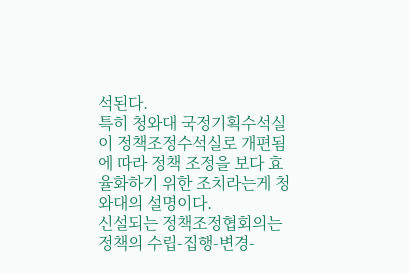석된다.
특히 청와대 국정기획수석실이 정책조정수석실로 개편됨에 따라 정책 조정을 보다 효율화하기 위한 조치라는게 청와대의 설명이다.
신설되는 정책조정협회의는 정책의 수립-집행-변경-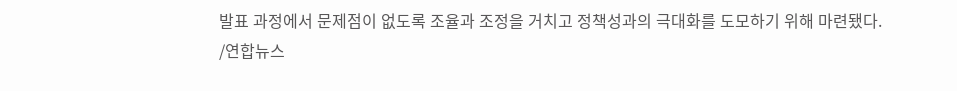발표 과정에서 문제점이 없도록 조율과 조정을 거치고 정책성과의 극대화를 도모하기 위해 마련됐다.
/연합뉴스